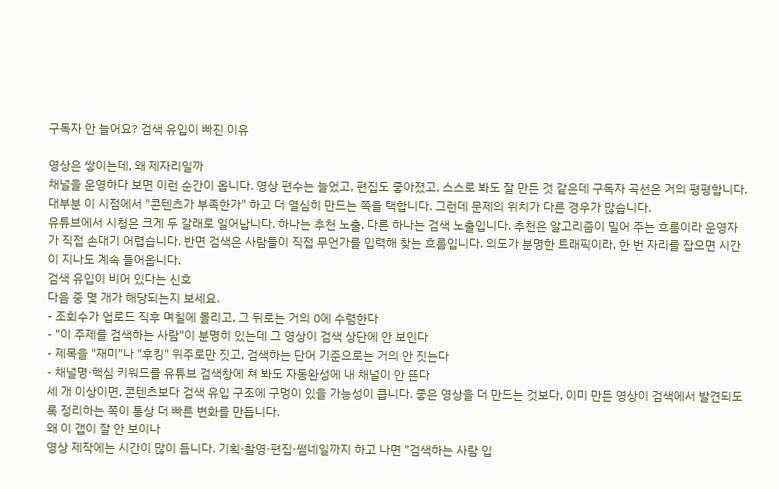구독자 안 늘어요? 검색 유입이 빠진 이유

영상은 쌓이는데, 왜 제자리일까
채널을 운영하다 보면 이런 순간이 옵니다. 영상 편수는 늘었고, 편집도 좋아졌고, 스스로 봐도 잘 만든 것 같은데 구독자 곡선은 거의 평평합니다. 대부분 이 시점에서 "콘텐츠가 부족한가" 하고 더 열심히 만드는 쪽을 택합니다. 그런데 문제의 위치가 다른 경우가 많습니다.
유튜브에서 시청은 크게 두 갈래로 일어납니다. 하나는 추천 노출, 다른 하나는 검색 노출입니다. 추천은 알고리즘이 밀어 주는 흐름이라 운영자가 직접 손대기 어렵습니다. 반면 검색은 사람들이 직접 무언가를 입력해 찾는 흐름입니다. 의도가 분명한 트래픽이라, 한 번 자리를 잡으면 시간이 지나도 계속 들어옵니다.
검색 유입이 비어 있다는 신호
다음 중 몇 개가 해당되는지 보세요.
- 조회수가 업로드 직후 며칠에 몰리고, 그 뒤로는 거의 0에 수렴한다
- "이 주제를 검색하는 사람"이 분명히 있는데 그 영상이 검색 상단에 안 보인다
- 제목을 "재미"나 "후킹" 위주로만 짓고, 검색하는 단어 기준으로는 거의 안 짓는다
- 채널명·핵심 키워드를 유튜브 검색창에 쳐 봐도 자동완성에 내 채널이 안 뜬다
세 개 이상이면, 콘텐츠보다 검색 유입 구조에 구멍이 있을 가능성이 큽니다. 좋은 영상을 더 만드는 것보다, 이미 만든 영상이 검색에서 발견되도록 정리하는 쪽이 통상 더 빠른 변화를 만듭니다.
왜 이 갭이 잘 안 보이나
영상 제작에는 시간이 많이 듭니다. 기획·촬영·편집·썸네일까지 하고 나면 "검색하는 사람 입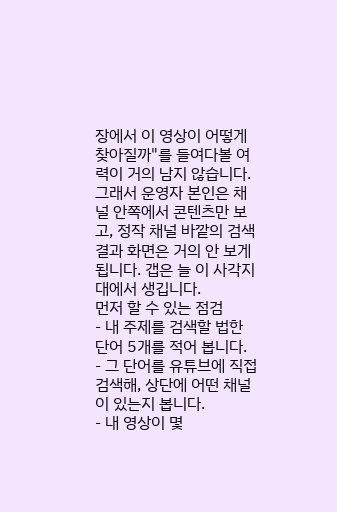장에서 이 영상이 어떻게 찾아질까"를 들여다볼 여력이 거의 남지 않습니다. 그래서 운영자 본인은 채널 안쪽에서 콘텐츠만 보고, 정작 채널 바깥의 검색 결과 화면은 거의 안 보게 됩니다. 갭은 늘 이 사각지대에서 생깁니다.
먼저 할 수 있는 점검
- 내 주제를 검색할 법한 단어 5개를 적어 봅니다.
- 그 단어를 유튜브에 직접 검색해, 상단에 어떤 채널이 있는지 봅니다.
- 내 영상이 몇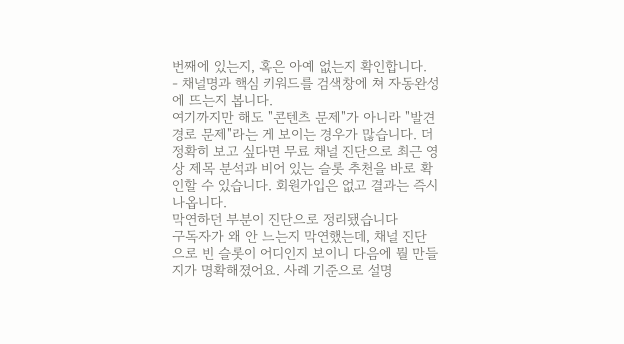번째에 있는지, 혹은 아예 없는지 확인합니다.
- 채널명과 핵심 키워드를 검색창에 쳐 자동완성에 뜨는지 봅니다.
여기까지만 해도 "콘텐츠 문제"가 아니라 "발견 경로 문제"라는 게 보이는 경우가 많습니다. 더 정확히 보고 싶다면 무료 채널 진단으로 최근 영상 제목 분석과 비어 있는 슬롯 추천을 바로 확인할 수 있습니다. 회원가입은 없고 결과는 즉시 나옵니다.
막연하던 부분이 진단으로 정리됐습니다
구독자가 왜 안 느는지 막연했는데, 채널 진단으로 빈 슬롯이 어디인지 보이니 다음에 뭘 만들지가 명확해졌어요. 사례 기준으로 설명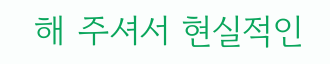해 주셔서 현실적인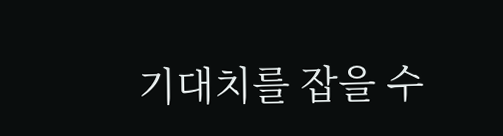기대치를 잡을 수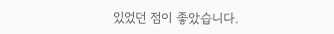있었던 점이 좋았습니다.